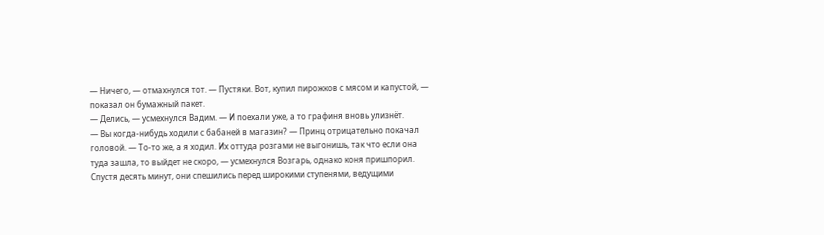— Ничего, — отмахнулся тот. — Пустяки. Вот, купил пирожков с мясом и капустой, — показал он бумажный пакет.
— Делись, — усмехнулся Вадим. — И поехали уже, а то графиня вновь улизнёт.
— Вы когда-нибудь ходили с бабаней в магазин? — Принц отрицательно покачал головой. — То-то же, а я ходил. Их оттуда розгами не выгонишь, так что если она туда зашла, то выйдет не скоро, — усмехнулся Возгарь, однако коня пришпорил.
Спустя десять минут, они спешились перед широкими ступенями, ведущими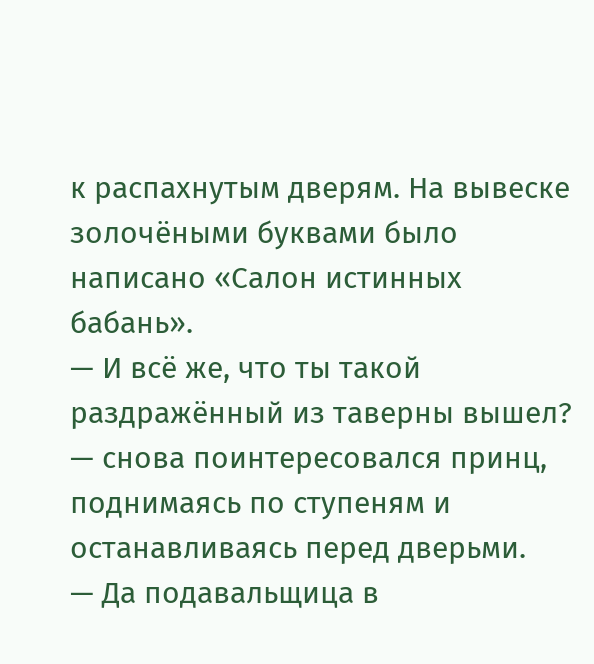к распахнутым дверям. На вывеске золочёными буквами было написано «Салон истинных бабань».
— И всё же, что ты такой раздражённый из таверны вышел? — снова поинтересовался принц, поднимаясь по ступеням и останавливаясь перед дверьми.
— Да подавальщица в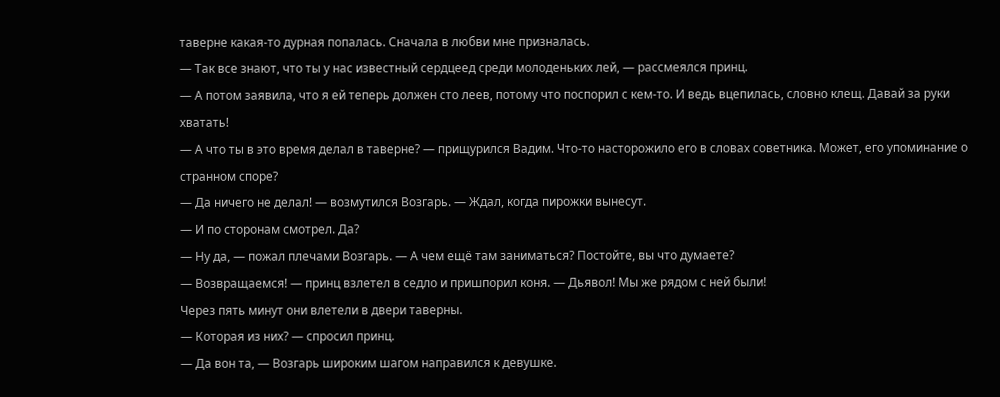таверне какая-то дурная попалась. Сначала в любви мне призналась.
— Так все знают, что ты у нас известный сердцеед среди молоденьких лей, — рассмеялся принц.
— А потом заявила, что я ей теперь должен сто леев, потому что поспорил с кем-то. И ведь вцепилась, словно клещ. Давай за руки хватать!
— А что ты в это время делал в таверне? — прищурился Вадим. Что-то насторожило его в словах советника. Может, его упоминание о странном споре?
— Да ничего не делал! — возмутился Возгарь. — Ждал, когда пирожки вынесут.
— И по сторонам смотрел. Да?
— Ну да, — пожал плечами Возгарь. — А чем ещё там заниматься? Постойте, вы что думаете?
— Возвращаемся! — принц взлетел в седло и пришпорил коня. — Дьявол! Мы же рядом с ней были!
Через пять минут они влетели в двери таверны.
— Которая из них? — спросил принц.
— Да вон та, — Возгарь широким шагом направился к девушке.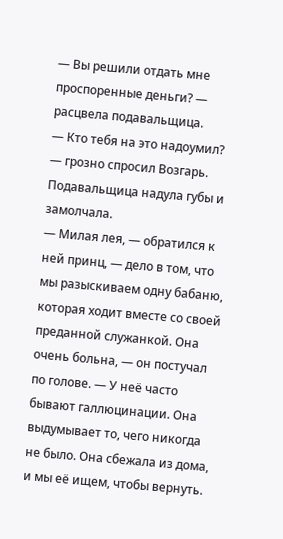— Вы решили отдать мне проспоренные деньги? — расцвела подавальщица.
— Кто тебя на это надоумил? — грозно спросил Возгарь.
Подавальщица надула губы и замолчала.
— Милая лея, — обратился к ней принц, — дело в том, что мы разыскиваем одну бабаню, которая ходит вместе со своей преданной служанкой. Она очень больна, — он постучал по голове. — У неё часто бывают галлюцинации. Она выдумывает то, чего никогда не было. Она сбежала из дома, и мы её ищем, чтобы вернуть.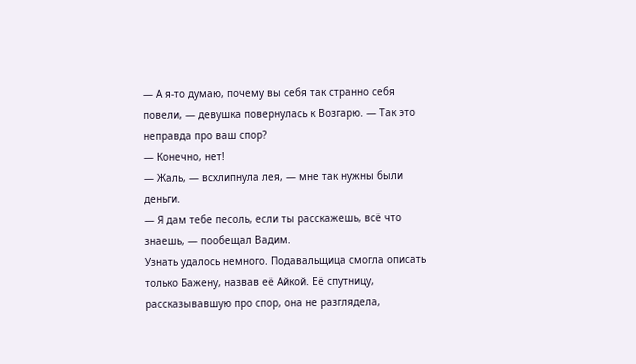— А я-то думаю, почему вы себя так странно себя повели, — девушка повернулась к Возгарю. — Так это неправда про ваш спор?
— Конечно, нет!
— Жаль, — всхлипнула лея, — мне так нужны были деньги.
— Я дам тебе песоль, если ты расскажешь, всё что знаешь, — пообещал Вадим.
Узнать удалось немного. Подавальщица смогла описать только Бажену, назвав её Айкой. Её спутницу, рассказывавшую про спор, она не разглядела,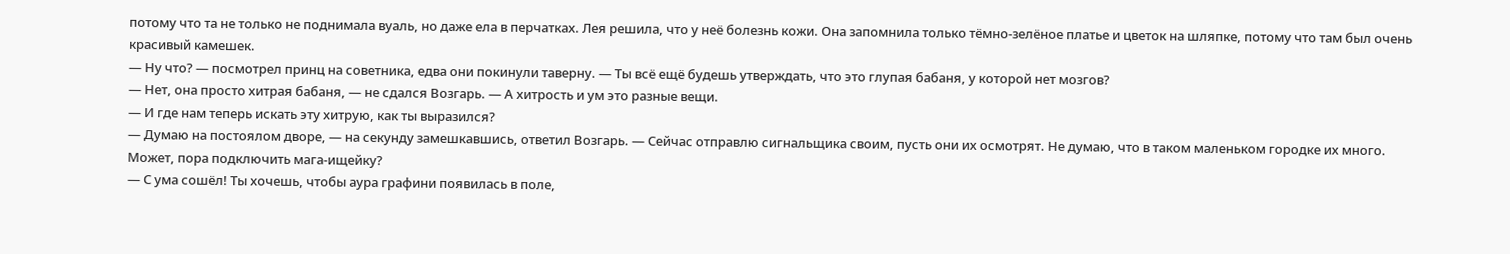потому что та не только не поднимала вуаль, но даже ела в перчатках. Лея решила, что у неё болезнь кожи. Она запомнила только тёмно-зелёное платье и цветок на шляпке, потому что там был очень красивый камешек.
— Ну что? — посмотрел принц на советника, едва они покинули таверну. — Ты всё ещё будешь утверждать, что это глупая бабаня, у которой нет мозгов?
— Нет, она просто хитрая бабаня, — не сдался Возгарь. — А хитрость и ум это разные вещи.
— И где нам теперь искать эту хитрую, как ты выразился?
— Думаю на постоялом дворе, — на секунду замешкавшись, ответил Возгарь. — Сейчас отправлю сигнальщика своим, пусть они их осмотрят. Не думаю, что в таком маленьком городке их много. Может, пора подключить мага-ищейку?
— С ума сошёл! Ты хочешь, чтобы аура графини появилась в поле,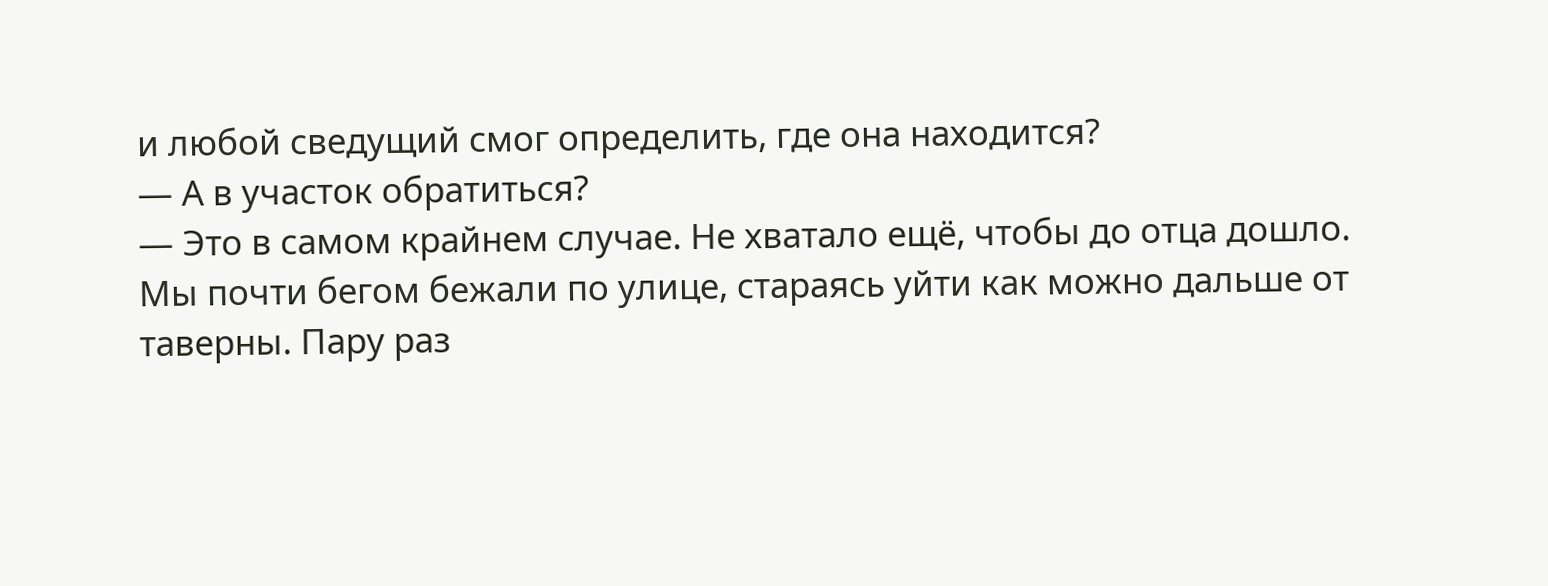и любой сведущий смог определить, где она находится?
— А в участок обратиться?
— Это в самом крайнем случае. Не хватало ещё, чтобы до отца дошло.
Мы почти бегом бежали по улице, стараясь уйти как можно дальше от таверны. Пару раз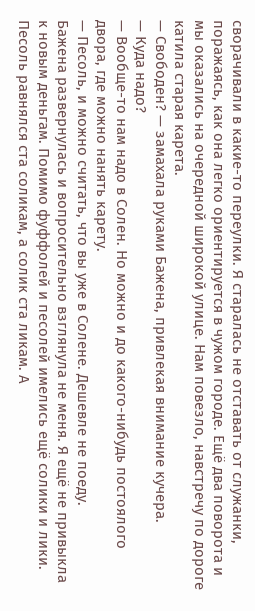сворачивали в какие-то переулки. Я старалась не отставать от служанки, поражаясь, как она легко ориентируется в чужом городе. Ещё два поворота и мы оказались на очередной широкой улице. Нам повезло, навстречу по дороге катила старая карета.
— Свободен? — замахала руками Бажена, привлекая внимание кучера.
— Куда надо?
— Вообще-то нам надо в Солен. Но можно и до какого-нибудь постоялого двора, где можно нанять карету.
— Песоль, и можно считать, что вы уже в Солене. Дешевле не поеду.
Бажена развернулась и вопросительно взглянула не меня. Я ещё не привыкла к новым деньгам. Помимо фуффолей и песолей имелись ещё солики и лики. Песоль равнялся ста соликам, а солик ста ликам. А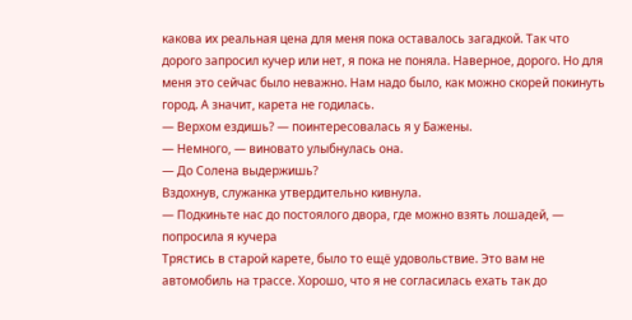какова их реальная цена для меня пока оставалось загадкой. Так что дорого запросил кучер или нет, я пока не поняла. Наверное, дорого. Но для меня это сейчас было неважно. Нам надо было, как можно скорей покинуть город. А значит, карета не годилась.
— Верхом ездишь? — поинтересовалась я у Бажены.
— Немного, — виновато улыбнулась она.
— До Солена выдержишь?
Вздохнув, служанка утвердительно кивнула.
— Подкиньте нас до постоялого двора, где можно взять лошадей, — попросила я кучера
Трястись в старой карете, было то ещё удовольствие. Это вам не автомобиль на трассе. Хорошо, что я не согласилась ехать так до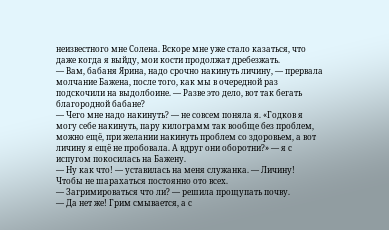неизвестного мне Солена. Вскоре мне уже стало казаться, что даже когда я выйду, мои кости продолжат дребезжать.
— Вам, бабаня Ярина, надо срочно накинуть личину, — прервала молчание Бажена, после того, как мы в очередной раз подскочили на выдолбоине. — Разве это дело, вот так бегать благородной бабане?
— Чего мне надо накинуть? — не совсем поняла я. «Годков я могу себе накинуть, пару килограмм так вообще без проблем, можно ещё, при желании накинуть проблем со здоровьем, а вот личину я ещё не пробовала. А вдруг они оборотни?» — я с испугом покосилась на Бажену.
— Ну как что! — уставилась на меня служанка. — Личину! Чтобы не шарахаться постоянно ото всех.
— Загримироваться что ли? — решила прощупать почву.
— Да нет же! Грим смывается, а с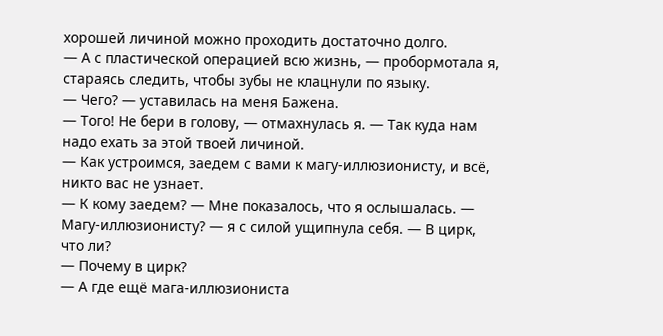хорошей личиной можно проходить достаточно долго.
— А с пластической операцией всю жизнь, — пробормотала я, стараясь следить, чтобы зубы не клацнули по языку.
— Чего? — уставилась на меня Бажена.
— Того! Не бери в голову, — отмахнулась я. — Так куда нам надо ехать за этой твоей личиной.
— Как устроимся, заедем с вами к магу-иллюзионисту, и всё, никто вас не узнает.
— К кому заедем? — Мне показалось, что я ослышалась. — Магу-иллюзионисту? — я с силой ущипнула себя. — В цирк, что ли?
— Почему в цирк?
— А где ещё мага-иллюзиониста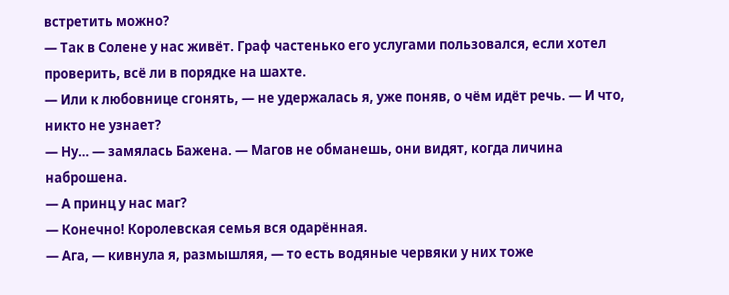встретить можно?
— Так в Солене у нас живёт. Граф частенько его услугами пользовался, если хотел проверить, всё ли в порядке на шахте.
— Или к любовнице сгонять, — не удержалась я, уже поняв, о чём идёт речь. — И что, никто не узнает?
— Ну… — замялась Бажена. — Магов не обманешь, они видят, когда личина наброшена.
— А принц у нас маг?
— Конечно! Королевская семья вся одарённая.
— Ага, — кивнула я, размышляя, — то есть водяные червяки у них тоже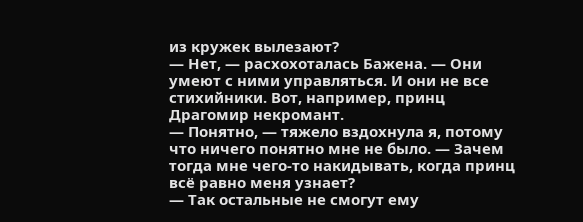из кружек вылезают?
— Нет, — расхохоталась Бажена. — Они умеют с ними управляться. И они не все стихийники. Вот, например, принц Драгомир некромант.
— Понятно, — тяжело вздохнула я, потому что ничего понятно мне не было. — Зачем тогда мне чего-то накидывать, когда принц всё равно меня узнает?
— Так остальные не смогут ему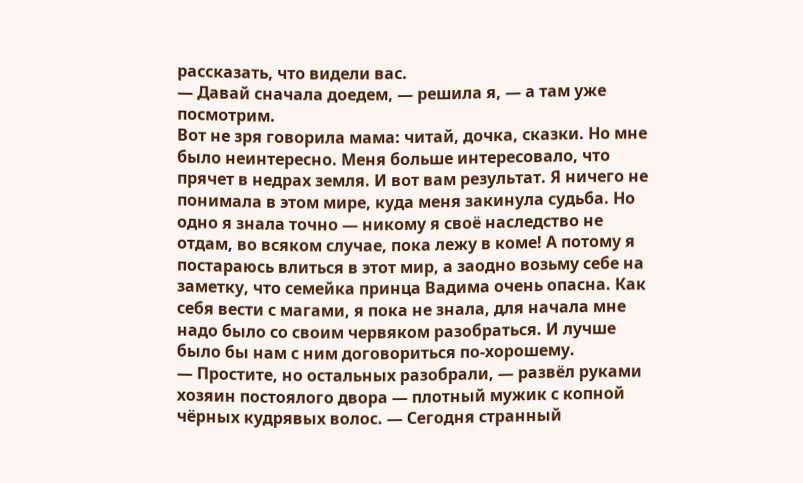рассказать, что видели вас.
— Давай сначала доедем, — решила я, — а там уже посмотрим.
Вот не зря говорила мама: читай, дочка, сказки. Но мне было неинтересно. Меня больше интересовало, что прячет в недрах земля. И вот вам результат. Я ничего не понимала в этом мире, куда меня закинула судьба. Но одно я знала точно — никому я своё наследство не отдам, во всяком случае, пока лежу в коме! А потому я постараюсь влиться в этот мир, а заодно возьму себе на заметку, что семейка принца Вадима очень опасна. Как себя вести с магами, я пока не знала, для начала мне надо было со своим червяком разобраться. И лучше было бы нам с ним договориться по-хорошему.
— Простите, но остальных разобрали, — развёл руками хозяин постоялого двора — плотный мужик с копной чёрных кудрявых волос. — Сегодня странный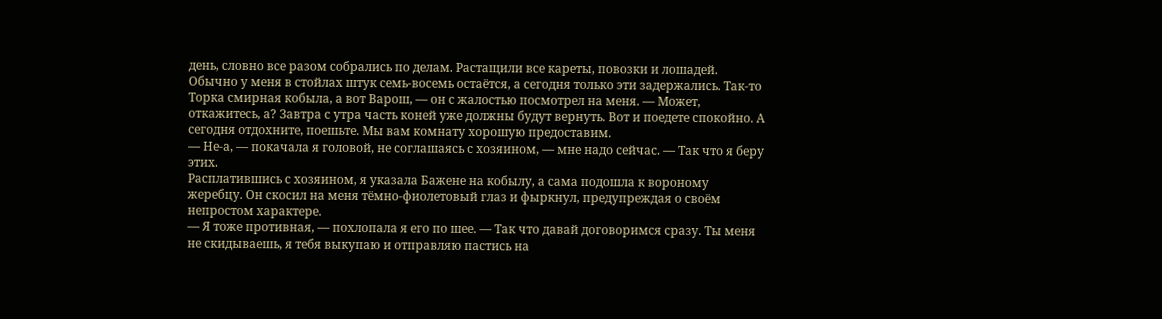день, словно все разом собрались по делам. Растащили все кареты, повозки и лошадей. Обычно у меня в стойлах штук семь-восемь остаётся, а сегодня только эти задержались. Так-то Торка смирная кобыла, а вот Варош, — он с жалостью посмотрел на меня. — Может, откажитесь, а? Завтра с утра часть коней уже должны будут вернуть. Вот и поедете спокойно. А сегодня отдохните, поешьте. Мы вам комнату хорошую предоставим.
— Не-а, — покачала я головой, не соглашаясь с хозяином, — мне надо сейчас. — Так что я беру этих.
Расплатившись с хозяином, я указала Бажене на кобылу, а сама подошла к вороному жеребцу. Он скосил на меня тёмно-фиолетовый глаз и фыркнул, предупреждая о своём непростом характере.
— Я тоже противная, — похлопала я его по шее. — Так что давай договоримся сразу. Ты меня не скидываешь, я тебя выкупаю и отправляю пастись на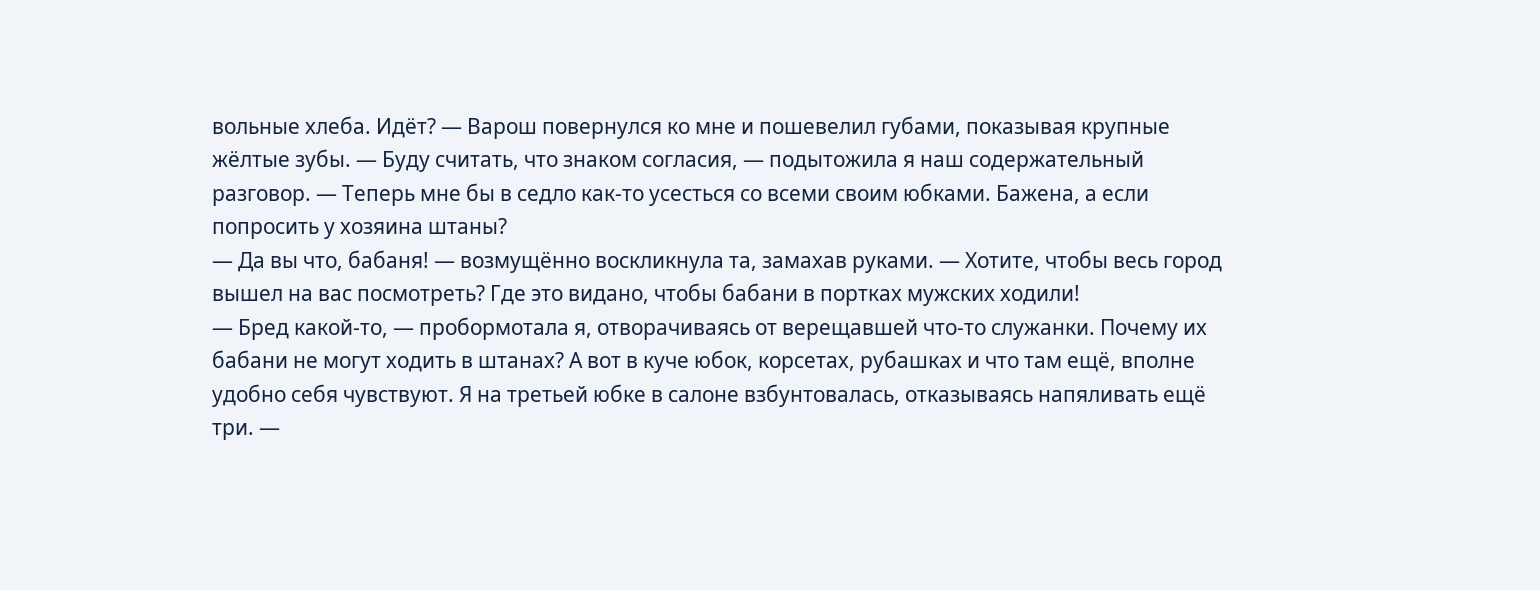вольные хлеба. Идёт? — Варош повернулся ко мне и пошевелил губами, показывая крупные жёлтые зубы. — Буду считать, что знаком согласия, — подытожила я наш содержательный разговор. — Теперь мне бы в седло как-то усесться со всеми своим юбками. Бажена, а если попросить у хозяина штаны?
— Да вы что, бабаня! — возмущённо воскликнула та, замахав руками. — Хотите, чтобы весь город вышел на вас посмотреть? Где это видано, чтобы бабани в портках мужских ходили!
— Бред какой-то, — пробормотала я, отворачиваясь от верещавшей что-то служанки. Почему их бабани не могут ходить в штанах? А вот в куче юбок, корсетах, рубашках и что там ещё, вполне удобно себя чувствуют. Я на третьей юбке в салоне взбунтовалась, отказываясь напяливать ещё три. —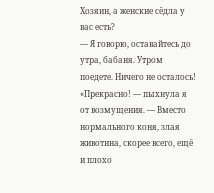Хозяин, а женские сёдла у вас есть?
— Я говорю, оставайтесь до утра, бабаня. Утром поедете. Ничего не осталось!
«Прекрасно! — пыхнула я от возмущения. — Вместо нормального коня, злая животина, скорее всего, ещё и плохо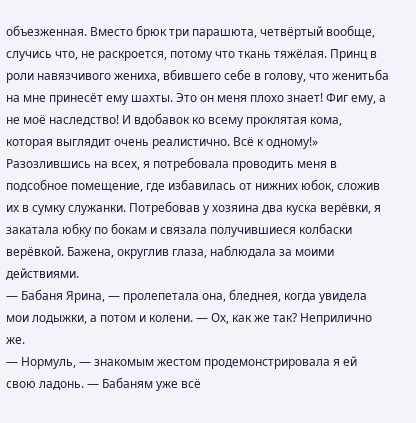объезженная. Вместо брюк три парашюта, четвёртый вообще, случись что, не раскроется, потому что ткань тяжёлая. Принц в роли навязчивого жениха, вбившего себе в голову, что женитьба на мне принесёт ему шахты. Это он меня плохо знает! Фиг ему, а не моё наследство! И вдобавок ко всему проклятая кома, которая выглядит очень реалистично. Всё к одному!»
Разозлившись на всех, я потребовала проводить меня в подсобное помещение, где избавилась от нижних юбок, сложив их в сумку служанки. Потребовав у хозяина два куска верёвки, я закатала юбку по бокам и связала получившиеся колбаски верёвкой. Бажена, округлив глаза, наблюдала за моими действиями.
— Бабаня Ярина, — пролепетала она, бледнея, когда увидела мои лодыжки, а потом и колени. — Ох, как же так? Неприлично же.
— Нормуль, — знакомым жестом продемонстрировала я ей свою ладонь. — Бабаням уже всё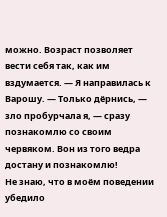можно. Возраст позволяет вести себя так, как им вздумается. — Я направилась к Варошу. — Только дёрнись, — зло пробурчала я, — сразу познакомлю со своим червяком. Вон из того ведра достану и познакомлю!
Не знаю, что в моём поведении убедило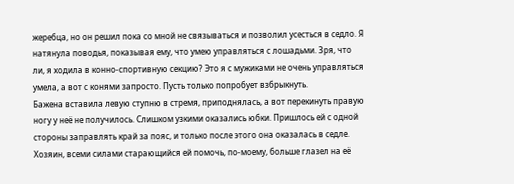жеребца, но он решил пока со мной не связываться и позволил усесться в седло. Я натянула поводья, показывая ему, что умею управляться с лошадьми. Зря, что ли, я ходила в конно-спортивную секцию? Это я с мужиками не очень управляться умела, а вот с конями запросто. Пусть только попробует взбрыкнуть.
Бажена вставила левую ступню в стремя, приподнялась, а вот перекинуть правую ногу у неё не получилось. Слишком узкими оказались юбки. Пришлось ей с одной стороны заправлять край за пояс, и только после этого она оказалась в седле. Хозяин, всеми силами старающийся ей помочь, по-моему, больше глазел на её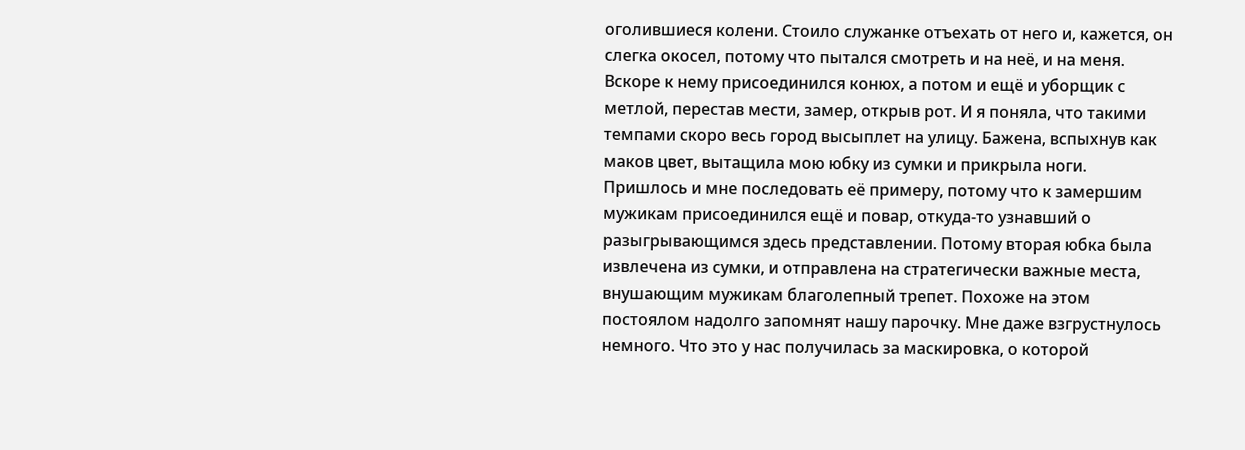оголившиеся колени. Стоило служанке отъехать от него и, кажется, он слегка окосел, потому что пытался смотреть и на неё, и на меня. Вскоре к нему присоединился конюх, а потом и ещё и уборщик с метлой, перестав мести, замер, открыв рот. И я поняла, что такими темпами скоро весь город высыплет на улицу. Бажена, вспыхнув как маков цвет, вытащила мою юбку из сумки и прикрыла ноги. Пришлось и мне последовать её примеру, потому что к замершим мужикам присоединился ещё и повар, откуда-то узнавший о разыгрывающимся здесь представлении. Потому вторая юбка была извлечена из сумки, и отправлена на стратегически важные места, внушающим мужикам благолепный трепет. Похоже на этом постоялом надолго запомнят нашу парочку. Мне даже взгрустнулось немного. Что это у нас получилась за маскировка, о которой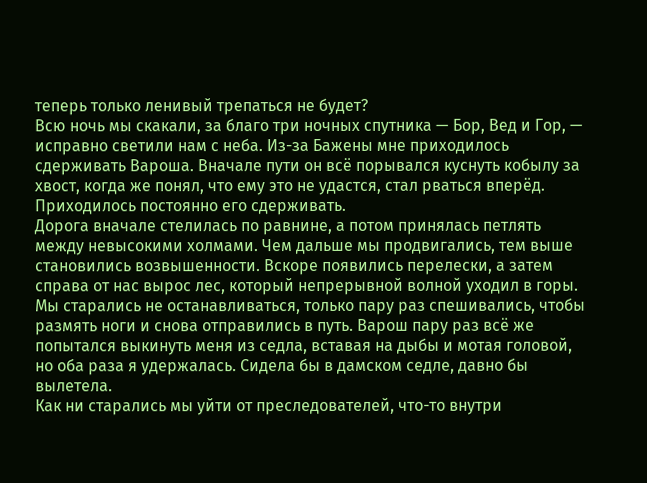теперь только ленивый трепаться не будет?
Всю ночь мы скакали, за благо три ночных спутника — Бор, Вед и Гор, — исправно светили нам с неба. Из-за Бажены мне приходилось сдерживать Вароша. Вначале пути он всё порывался куснуть кобылу за хвост, когда же понял, что ему это не удастся, стал рваться вперёд. Приходилось постоянно его сдерживать.
Дорога вначале стелилась по равнине, а потом принялась петлять между невысокими холмами. Чем дальше мы продвигались, тем выше становились возвышенности. Вскоре появились перелески, а затем справа от нас вырос лес, который непрерывной волной уходил в горы. Мы старались не останавливаться, только пару раз спешивались, чтобы размять ноги и снова отправились в путь. Варош пару раз всё же попытался выкинуть меня из седла, вставая на дыбы и мотая головой, но оба раза я удержалась. Сидела бы в дамском седле, давно бы вылетела.
Как ни старались мы уйти от преследователей, что-то внутри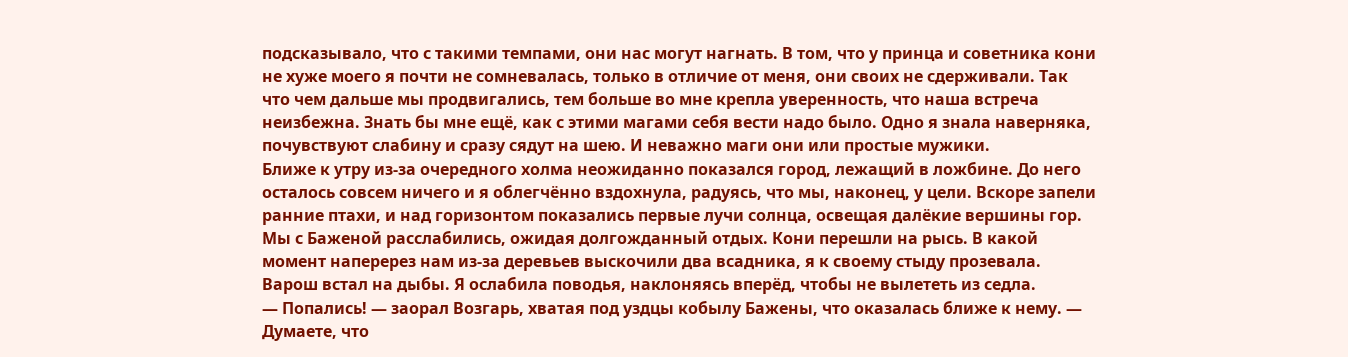подсказывало, что с такими темпами, они нас могут нагнать. В том, что у принца и советника кони не хуже моего я почти не сомневалась, только в отличие от меня, они своих не сдерживали. Так что чем дальше мы продвигались, тем больше во мне крепла уверенность, что наша встреча неизбежна. Знать бы мне ещё, как с этими магами себя вести надо было. Одно я знала наверняка, почувствуют слабину и сразу сядут на шею. И неважно маги они или простые мужики.
Ближе к утру из-за очередного холма неожиданно показался город, лежащий в ложбине. До него осталось совсем ничего и я облегчённо вздохнула, радуясь, что мы, наконец, у цели. Вскоре запели ранние птахи, и над горизонтом показались первые лучи солнца, освещая далёкие вершины гор.
Мы с Баженой расслабились, ожидая долгожданный отдых. Кони перешли на рысь. В какой момент наперерез нам из-за деревьев выскочили два всадника, я к своему стыду прозевала. Варош встал на дыбы. Я ослабила поводья, наклоняясь вперёд, чтобы не вылететь из седла.
— Попались! — заорал Возгарь, хватая под уздцы кобылу Бажены, что оказалась ближе к нему. — Думаете, что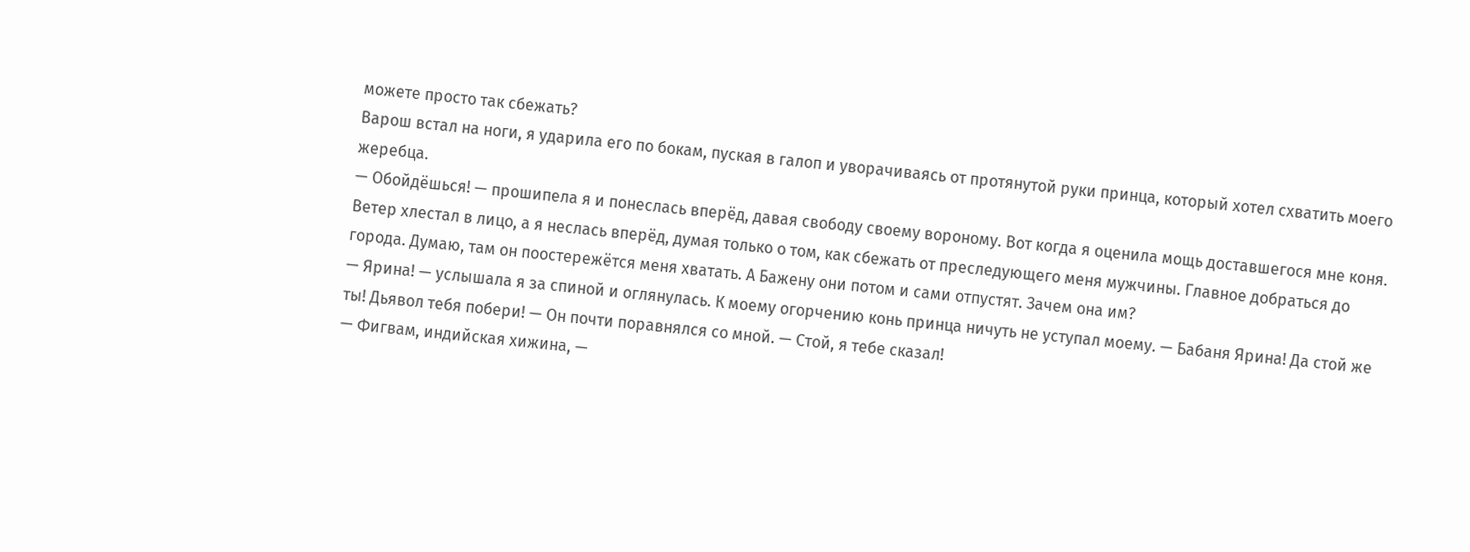можете просто так сбежать?
Варош встал на ноги, я ударила его по бокам, пуская в галоп и уворачиваясь от протянутой руки принца, который хотел схватить моего жеребца.
— Обойдёшься! — прошипела я и понеслась вперёд, давая свободу своему вороному. Вот когда я оценила мощь доставшегося мне коня. Ветер хлестал в лицо, а я неслась вперёд, думая только о том, как сбежать от преследующего меня мужчины. Главное добраться до города. Думаю, там он поостережётся меня хватать. А Бажену они потом и сами отпустят. Зачем она им?
— Ярина! — услышала я за спиной и оглянулась. К моему огорчению конь принца ничуть не уступал моему. — Бабаня Ярина! Да стой же ты! Дьявол тебя побери! — Он почти поравнялся со мной. — Стой, я тебе сказал!
— Фигвам, индийская хижина, —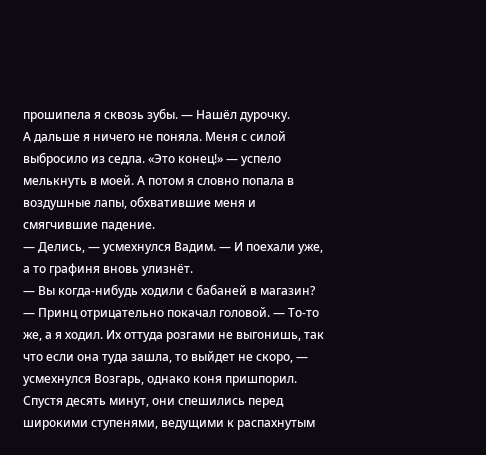прошипела я сквозь зубы. — Нашёл дурочку.
А дальше я ничего не поняла. Меня с силой выбросило из седла. «Это конец!» — успело мелькнуть в моей. А потом я словно попала в воздушные лапы, обхватившие меня и смягчившие падение.
— Делись, — усмехнулся Вадим. — И поехали уже, а то графиня вновь улизнёт.
— Вы когда-нибудь ходили с бабаней в магазин? — Принц отрицательно покачал головой. — То-то же, а я ходил. Их оттуда розгами не выгонишь, так что если она туда зашла, то выйдет не скоро, — усмехнулся Возгарь, однако коня пришпорил.
Спустя десять минут, они спешились перед широкими ступенями, ведущими к распахнутым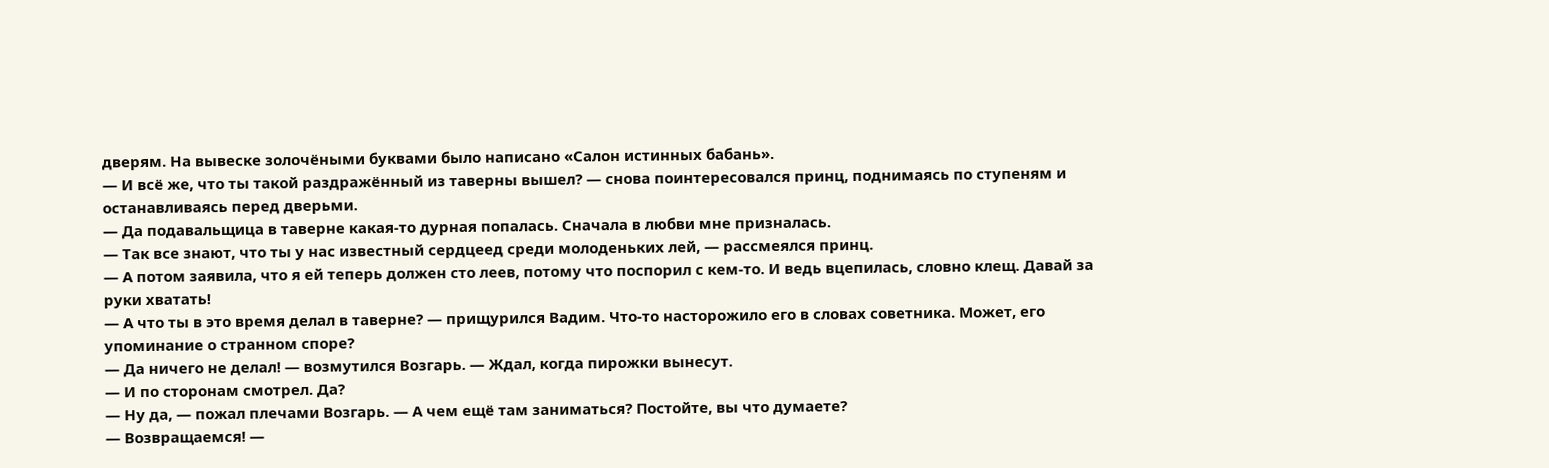дверям. На вывеске золочёными буквами было написано «Салон истинных бабань».
— И всё же, что ты такой раздражённый из таверны вышел? — снова поинтересовался принц, поднимаясь по ступеням и останавливаясь перед дверьми.
— Да подавальщица в таверне какая-то дурная попалась. Сначала в любви мне призналась.
— Так все знают, что ты у нас известный сердцеед среди молоденьких лей, — рассмеялся принц.
— А потом заявила, что я ей теперь должен сто леев, потому что поспорил с кем-то. И ведь вцепилась, словно клещ. Давай за руки хватать!
— А что ты в это время делал в таверне? — прищурился Вадим. Что-то насторожило его в словах советника. Может, его упоминание о странном споре?
— Да ничего не делал! — возмутился Возгарь. — Ждал, когда пирожки вынесут.
— И по сторонам смотрел. Да?
— Ну да, — пожал плечами Возгарь. — А чем ещё там заниматься? Постойте, вы что думаете?
— Возвращаемся! —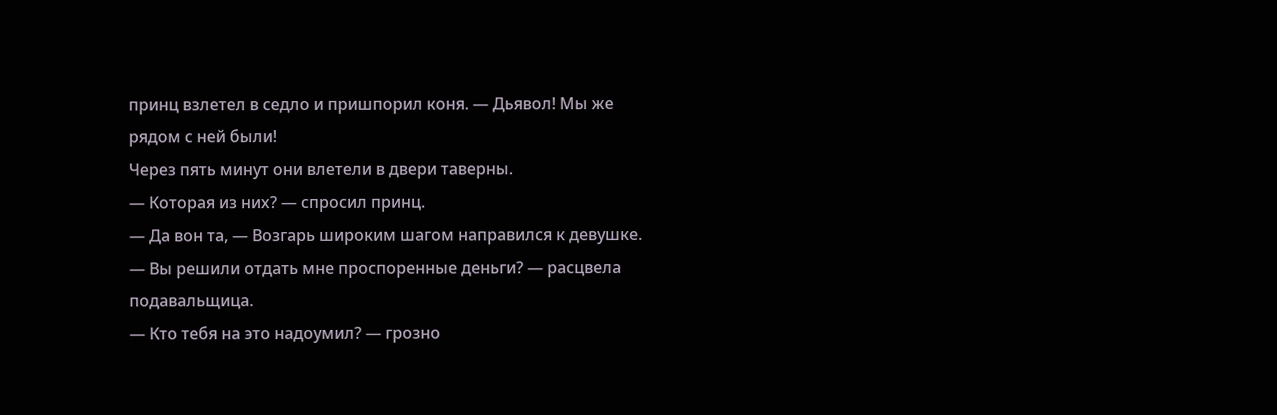принц взлетел в седло и пришпорил коня. — Дьявол! Мы же рядом с ней были!
Через пять минут они влетели в двери таверны.
— Которая из них? — спросил принц.
— Да вон та, — Возгарь широким шагом направился к девушке.
— Вы решили отдать мне проспоренные деньги? — расцвела подавальщица.
— Кто тебя на это надоумил? — грозно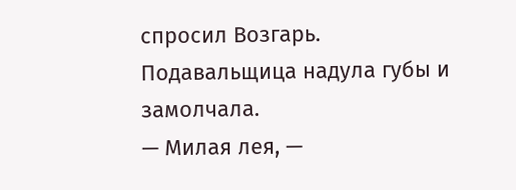спросил Возгарь.
Подавальщица надула губы и замолчала.
— Милая лея, —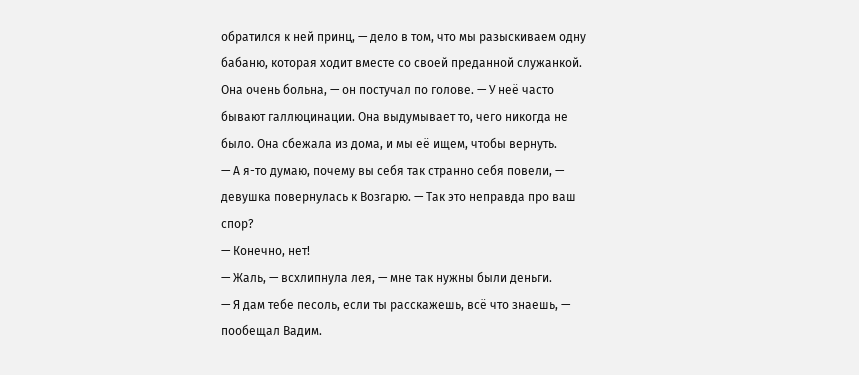обратился к ней принц, — дело в том, что мы разыскиваем одну бабаню, которая ходит вместе со своей преданной служанкой. Она очень больна, — он постучал по голове. — У неё часто бывают галлюцинации. Она выдумывает то, чего никогда не было. Она сбежала из дома, и мы её ищем, чтобы вернуть.
— А я-то думаю, почему вы себя так странно себя повели, — девушка повернулась к Возгарю. — Так это неправда про ваш спор?
— Конечно, нет!
— Жаль, — всхлипнула лея, — мне так нужны были деньги.
— Я дам тебе песоль, если ты расскажешь, всё что знаешь, — пообещал Вадим.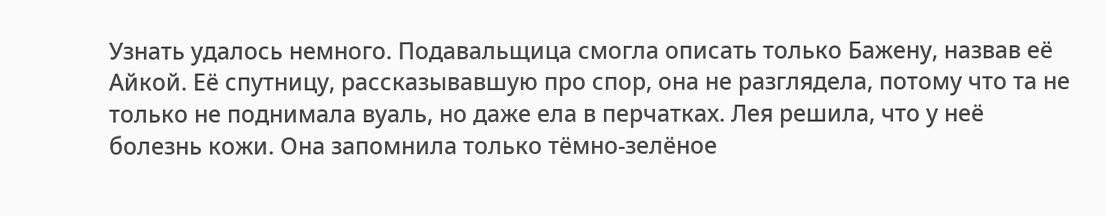Узнать удалось немного. Подавальщица смогла описать только Бажену, назвав её Айкой. Её спутницу, рассказывавшую про спор, она не разглядела, потому что та не только не поднимала вуаль, но даже ела в перчатках. Лея решила, что у неё болезнь кожи. Она запомнила только тёмно-зелёное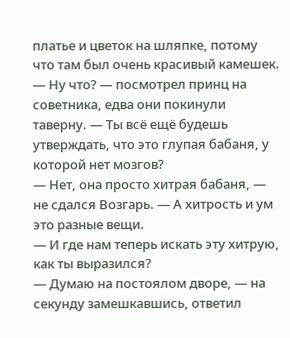платье и цветок на шляпке, потому что там был очень красивый камешек.
— Ну что? — посмотрел принц на советника, едва они покинули таверну. — Ты всё ещё будешь утверждать, что это глупая бабаня, у которой нет мозгов?
— Нет, она просто хитрая бабаня, — не сдался Возгарь. — А хитрость и ум это разные вещи.
— И где нам теперь искать эту хитрую, как ты выразился?
— Думаю на постоялом дворе, — на секунду замешкавшись, ответил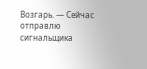Возгарь. — Сейчас отправлю сигнальщика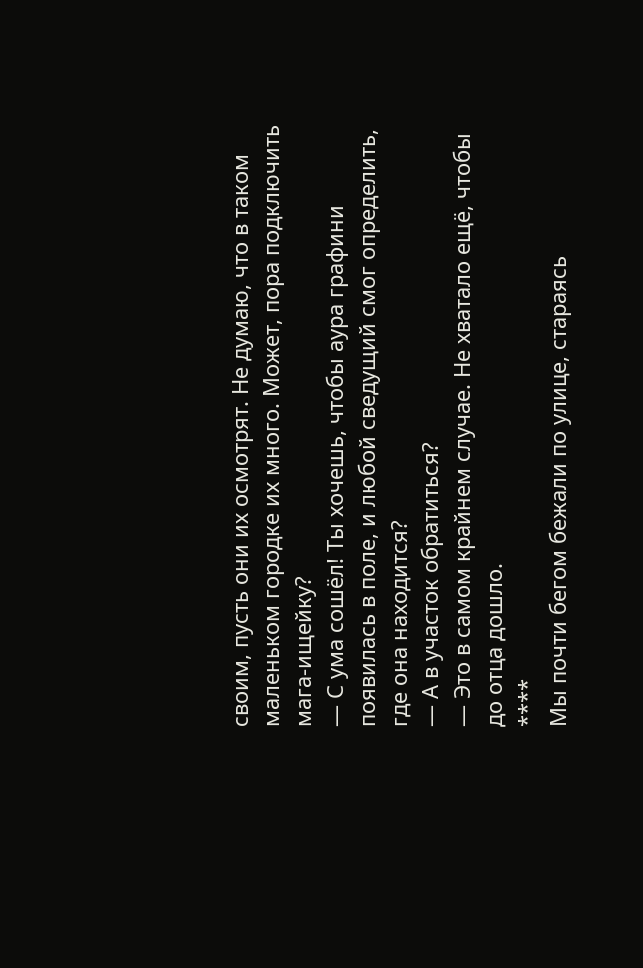своим, пусть они их осмотрят. Не думаю, что в таком маленьком городке их много. Может, пора подключить мага-ищейку?
— С ума сошёл! Ты хочешь, чтобы аура графини появилась в поле, и любой сведущий смог определить, где она находится?
— А в участок обратиться?
— Это в самом крайнем случае. Не хватало ещё, чтобы до отца дошло.
****
Мы почти бегом бежали по улице, стараясь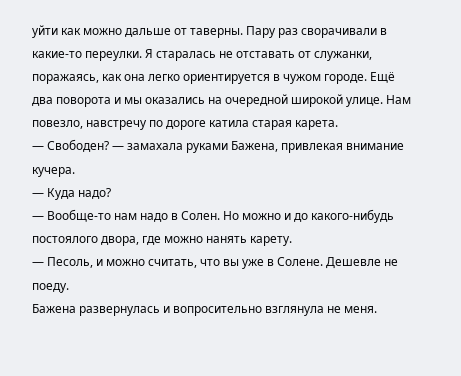уйти как можно дальше от таверны. Пару раз сворачивали в какие-то переулки. Я старалась не отставать от служанки, поражаясь, как она легко ориентируется в чужом городе. Ещё два поворота и мы оказались на очередной широкой улице. Нам повезло, навстречу по дороге катила старая карета.
— Свободен? — замахала руками Бажена, привлекая внимание кучера.
— Куда надо?
— Вообще-то нам надо в Солен. Но можно и до какого-нибудь постоялого двора, где можно нанять карету.
— Песоль, и можно считать, что вы уже в Солене. Дешевле не поеду.
Бажена развернулась и вопросительно взглянула не меня.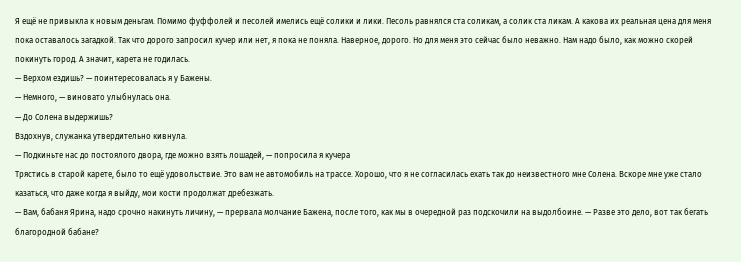Я ещё не привыкла к новым деньгам. Помимо фуффолей и песолей имелись ещё солики и лики. Песоль равнялся ста соликам, а солик ста ликам. А какова их реальная цена для меня пока оставалось загадкой. Так что дорого запросил кучер или нет, я пока не поняла. Наверное, дорого. Но для меня это сейчас было неважно. Нам надо было, как можно скорей покинуть город. А значит, карета не годилась.
— Верхом ездишь? — поинтересовалась я у Бажены.
— Немного, — виновато улыбнулась она.
— До Солена выдержишь?
Вздохнув, служанка утвердительно кивнула.
— Подкиньте нас до постоялого двора, где можно взять лошадей, — попросила я кучера
Трястись в старой карете, было то ещё удовольствие. Это вам не автомобиль на трассе. Хорошо, что я не согласилась ехать так до неизвестного мне Солена. Вскоре мне уже стало казаться, что даже когда я выйду, мои кости продолжат дребезжать.
— Вам, бабаня Ярина, надо срочно накинуть личину, — прервала молчание Бажена, после того, как мы в очередной раз подскочили на выдолбоине. — Разве это дело, вот так бегать благородной бабане?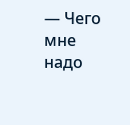— Чего мне надо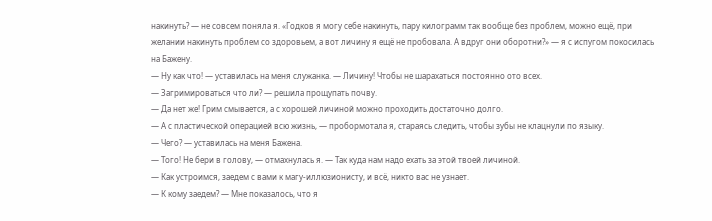накинуть? — не совсем поняла я. «Годков я могу себе накинуть, пару килограмм так вообще без проблем, можно ещё, при желании накинуть проблем со здоровьем, а вот личину я ещё не пробовала. А вдруг они оборотни?» — я с испугом покосилась на Бажену.
— Ну как что! — уставилась на меня служанка. — Личину! Чтобы не шарахаться постоянно ото всех.
— Загримироваться что ли? — решила прощупать почву.
— Да нет же! Грим смывается, а с хорошей личиной можно проходить достаточно долго.
— А с пластической операцией всю жизнь, — пробормотала я, стараясь следить, чтобы зубы не клацнули по языку.
— Чего? — уставилась на меня Бажена.
— Того! Не бери в голову, — отмахнулась я. — Так куда нам надо ехать за этой твоей личиной.
— Как устроимся, заедем с вами к магу-иллюзионисту, и всё, никто вас не узнает.
— К кому заедем? — Мне показалось, что я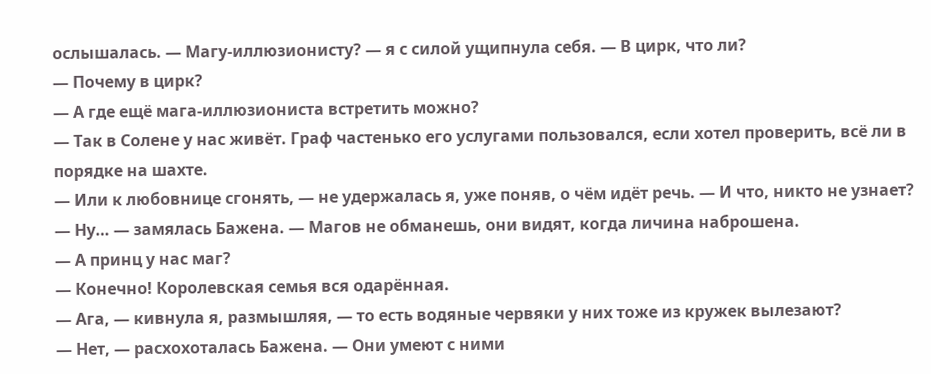ослышалась. — Магу-иллюзионисту? — я с силой ущипнула себя. — В цирк, что ли?
— Почему в цирк?
— А где ещё мага-иллюзиониста встретить можно?
— Так в Солене у нас живёт. Граф частенько его услугами пользовался, если хотел проверить, всё ли в порядке на шахте.
— Или к любовнице сгонять, — не удержалась я, уже поняв, о чём идёт речь. — И что, никто не узнает?
— Ну… — замялась Бажена. — Магов не обманешь, они видят, когда личина наброшена.
— А принц у нас маг?
— Конечно! Королевская семья вся одарённая.
— Ага, — кивнула я, размышляя, — то есть водяные червяки у них тоже из кружек вылезают?
— Нет, — расхохоталась Бажена. — Они умеют с ними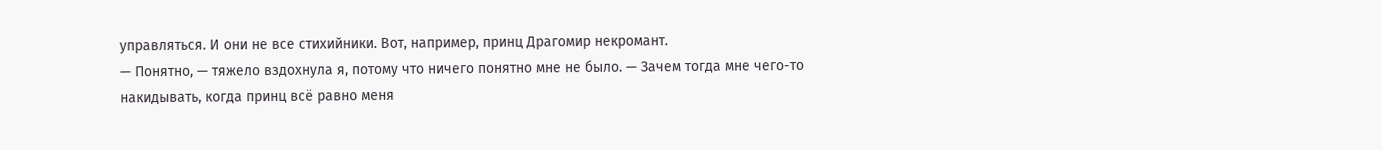управляться. И они не все стихийники. Вот, например, принц Драгомир некромант.
— Понятно, — тяжело вздохнула я, потому что ничего понятно мне не было. — Зачем тогда мне чего-то накидывать, когда принц всё равно меня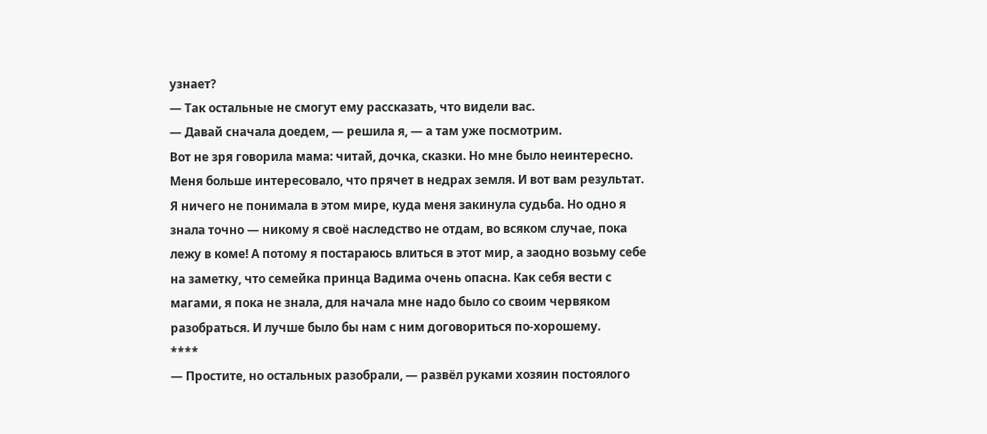узнает?
— Так остальные не смогут ему рассказать, что видели вас.
— Давай сначала доедем, — решила я, — а там уже посмотрим.
Вот не зря говорила мама: читай, дочка, сказки. Но мне было неинтересно. Меня больше интересовало, что прячет в недрах земля. И вот вам результат. Я ничего не понимала в этом мире, куда меня закинула судьба. Но одно я знала точно — никому я своё наследство не отдам, во всяком случае, пока лежу в коме! А потому я постараюсь влиться в этот мир, а заодно возьму себе на заметку, что семейка принца Вадима очень опасна. Как себя вести с магами, я пока не знала, для начала мне надо было со своим червяком разобраться. И лучше было бы нам с ним договориться по-хорошему.
****
— Простите, но остальных разобрали, — развёл руками хозяин постоялого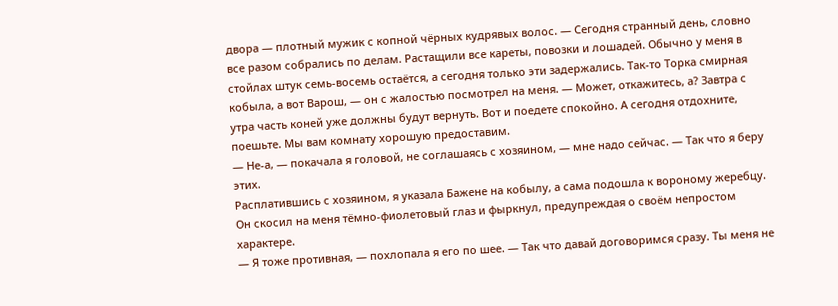двора — плотный мужик с копной чёрных кудрявых волос. — Сегодня странный день, словно все разом собрались по делам. Растащили все кареты, повозки и лошадей. Обычно у меня в стойлах штук семь-восемь остаётся, а сегодня только эти задержались. Так-то Торка смирная кобыла, а вот Варош, — он с жалостью посмотрел на меня. — Может, откажитесь, а? Завтра с утра часть коней уже должны будут вернуть. Вот и поедете спокойно. А сегодня отдохните, поешьте. Мы вам комнату хорошую предоставим.
— Не-а, — покачала я головой, не соглашаясь с хозяином, — мне надо сейчас. — Так что я беру этих.
Расплатившись с хозяином, я указала Бажене на кобылу, а сама подошла к вороному жеребцу. Он скосил на меня тёмно-фиолетовый глаз и фыркнул, предупреждая о своём непростом характере.
— Я тоже противная, — похлопала я его по шее. — Так что давай договоримся сразу. Ты меня не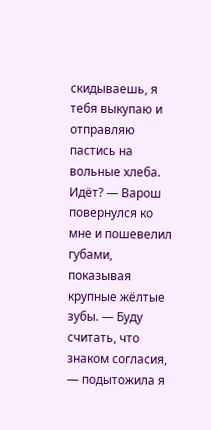скидываешь, я тебя выкупаю и отправляю пастись на вольные хлеба. Идёт? — Варош повернулся ко мне и пошевелил губами, показывая крупные жёлтые зубы. — Буду считать, что знаком согласия, — подытожила я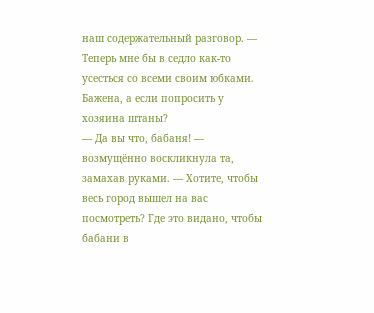наш содержательный разговор. — Теперь мне бы в седло как-то усесться со всеми своим юбками. Бажена, а если попросить у хозяина штаны?
— Да вы что, бабаня! — возмущённо воскликнула та, замахав руками. — Хотите, чтобы весь город вышел на вас посмотреть? Где это видано, чтобы бабани в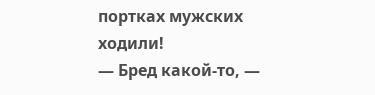портках мужских ходили!
— Бред какой-то, —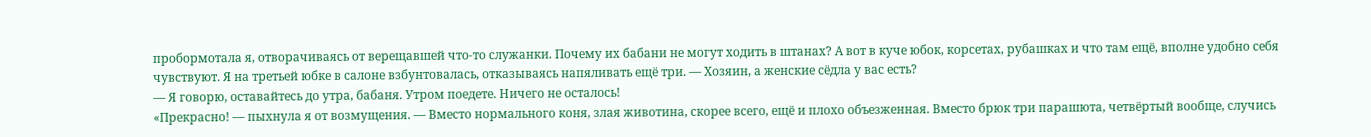пробормотала я, отворачиваясь от верещавшей что-то служанки. Почему их бабани не могут ходить в штанах? А вот в куче юбок, корсетах, рубашках и что там ещё, вполне удобно себя чувствуют. Я на третьей юбке в салоне взбунтовалась, отказываясь напяливать ещё три. — Хозяин, а женские сёдла у вас есть?
— Я говорю, оставайтесь до утра, бабаня. Утром поедете. Ничего не осталось!
«Прекрасно! — пыхнула я от возмущения. — Вместо нормального коня, злая животина, скорее всего, ещё и плохо объезженная. Вместо брюк три парашюта, четвёртый вообще, случись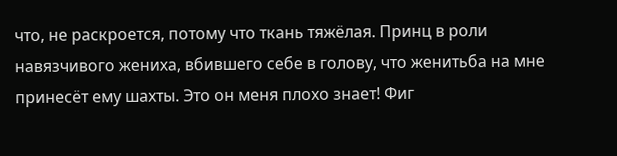что, не раскроется, потому что ткань тяжёлая. Принц в роли навязчивого жениха, вбившего себе в голову, что женитьба на мне принесёт ему шахты. Это он меня плохо знает! Фиг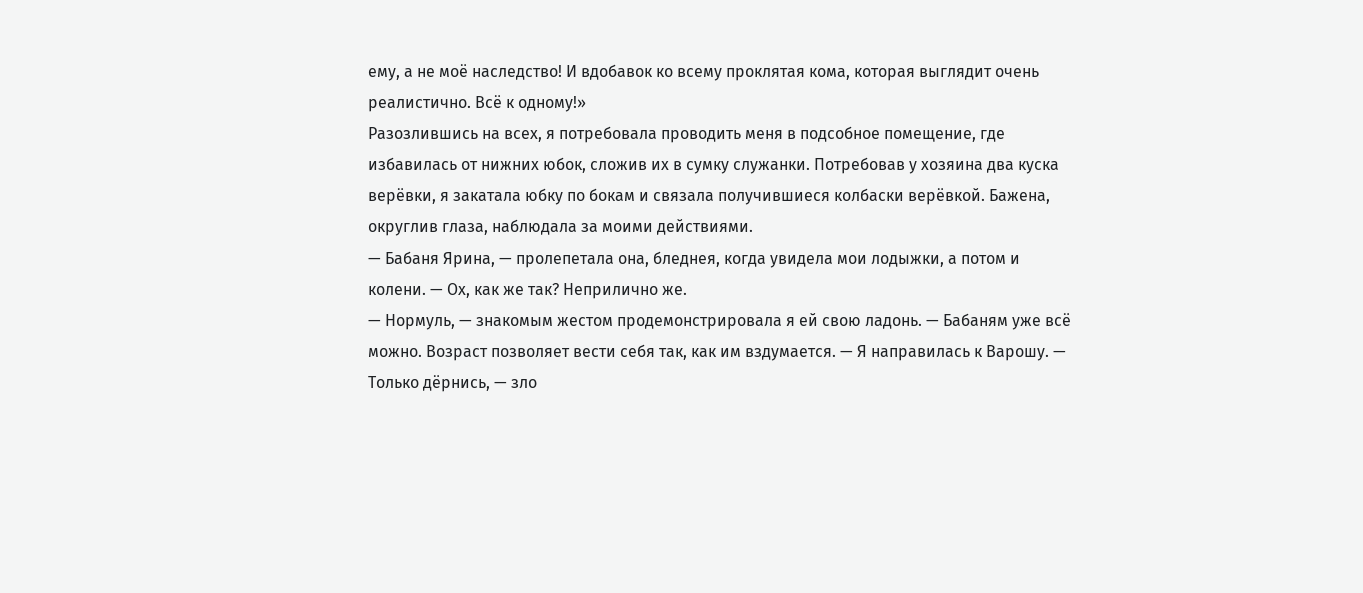ему, а не моё наследство! И вдобавок ко всему проклятая кома, которая выглядит очень реалистично. Всё к одному!»
Разозлившись на всех, я потребовала проводить меня в подсобное помещение, где избавилась от нижних юбок, сложив их в сумку служанки. Потребовав у хозяина два куска верёвки, я закатала юбку по бокам и связала получившиеся колбаски верёвкой. Бажена, округлив глаза, наблюдала за моими действиями.
— Бабаня Ярина, — пролепетала она, бледнея, когда увидела мои лодыжки, а потом и колени. — Ох, как же так? Неприлично же.
— Нормуль, — знакомым жестом продемонстрировала я ей свою ладонь. — Бабаням уже всё можно. Возраст позволяет вести себя так, как им вздумается. — Я направилась к Варошу. — Только дёрнись, — зло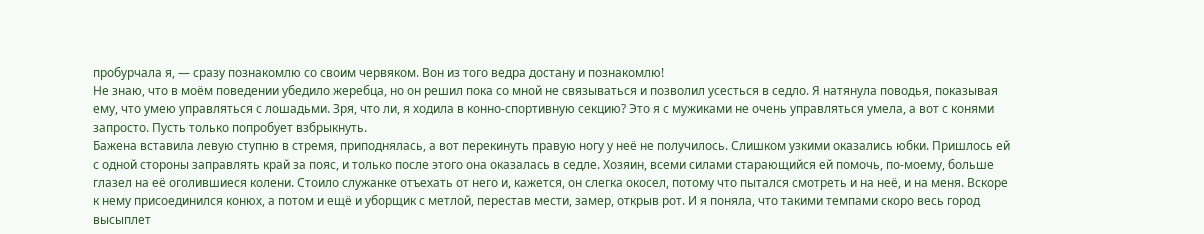пробурчала я, — сразу познакомлю со своим червяком. Вон из того ведра достану и познакомлю!
Не знаю, что в моём поведении убедило жеребца, но он решил пока со мной не связываться и позволил усесться в седло. Я натянула поводья, показывая ему, что умею управляться с лошадьми. Зря, что ли, я ходила в конно-спортивную секцию? Это я с мужиками не очень управляться умела, а вот с конями запросто. Пусть только попробует взбрыкнуть.
Бажена вставила левую ступню в стремя, приподнялась, а вот перекинуть правую ногу у неё не получилось. Слишком узкими оказались юбки. Пришлось ей с одной стороны заправлять край за пояс, и только после этого она оказалась в седле. Хозяин, всеми силами старающийся ей помочь, по-моему, больше глазел на её оголившиеся колени. Стоило служанке отъехать от него и, кажется, он слегка окосел, потому что пытался смотреть и на неё, и на меня. Вскоре к нему присоединился конюх, а потом и ещё и уборщик с метлой, перестав мести, замер, открыв рот. И я поняла, что такими темпами скоро весь город высыплет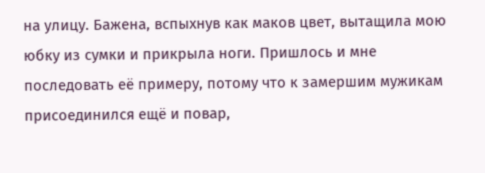на улицу. Бажена, вспыхнув как маков цвет, вытащила мою юбку из сумки и прикрыла ноги. Пришлось и мне последовать её примеру, потому что к замершим мужикам присоединился ещё и повар,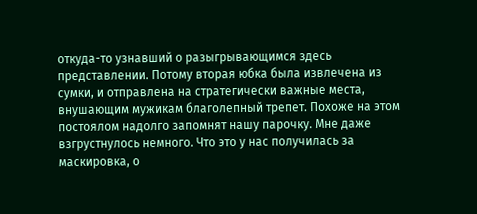откуда-то узнавший о разыгрывающимся здесь представлении. Потому вторая юбка была извлечена из сумки, и отправлена на стратегически важные места, внушающим мужикам благолепный трепет. Похоже на этом постоялом надолго запомнят нашу парочку. Мне даже взгрустнулось немного. Что это у нас получилась за маскировка, о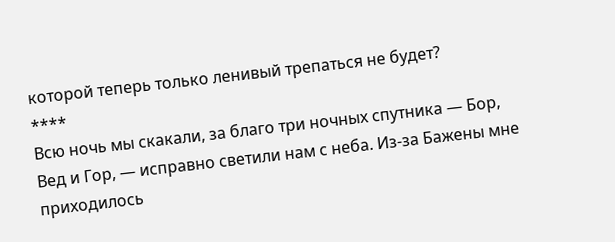которой теперь только ленивый трепаться не будет?
****
Всю ночь мы скакали, за благо три ночных спутника — Бор, Вед и Гор, — исправно светили нам с неба. Из-за Бажены мне приходилось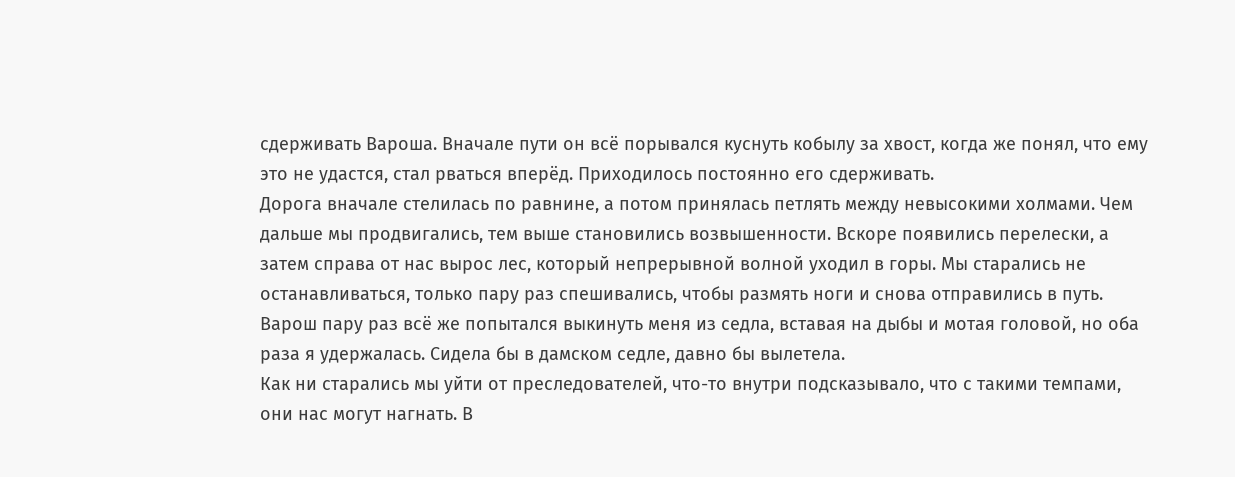сдерживать Вароша. Вначале пути он всё порывался куснуть кобылу за хвост, когда же понял, что ему это не удастся, стал рваться вперёд. Приходилось постоянно его сдерживать.
Дорога вначале стелилась по равнине, а потом принялась петлять между невысокими холмами. Чем дальше мы продвигались, тем выше становились возвышенности. Вскоре появились перелески, а затем справа от нас вырос лес, который непрерывной волной уходил в горы. Мы старались не останавливаться, только пару раз спешивались, чтобы размять ноги и снова отправились в путь. Варош пару раз всё же попытался выкинуть меня из седла, вставая на дыбы и мотая головой, но оба раза я удержалась. Сидела бы в дамском седле, давно бы вылетела.
Как ни старались мы уйти от преследователей, что-то внутри подсказывало, что с такими темпами, они нас могут нагнать. В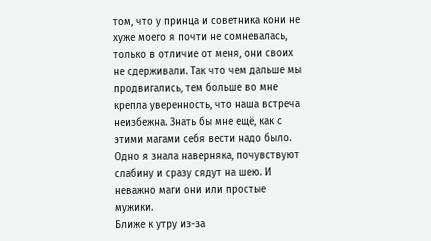том, что у принца и советника кони не хуже моего я почти не сомневалась, только в отличие от меня, они своих не сдерживали. Так что чем дальше мы продвигались, тем больше во мне крепла уверенность, что наша встреча неизбежна. Знать бы мне ещё, как с этими магами себя вести надо было. Одно я знала наверняка, почувствуют слабину и сразу сядут на шею. И неважно маги они или простые мужики.
Ближе к утру из-за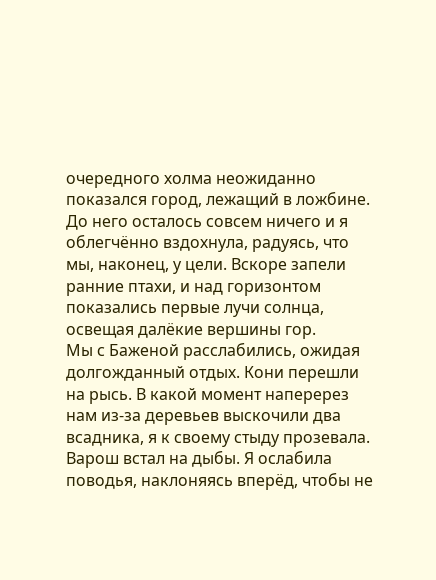очередного холма неожиданно показался город, лежащий в ложбине. До него осталось совсем ничего и я облегчённо вздохнула, радуясь, что мы, наконец, у цели. Вскоре запели ранние птахи, и над горизонтом показались первые лучи солнца, освещая далёкие вершины гор.
Мы с Баженой расслабились, ожидая долгожданный отдых. Кони перешли на рысь. В какой момент наперерез нам из-за деревьев выскочили два всадника, я к своему стыду прозевала. Варош встал на дыбы. Я ослабила поводья, наклоняясь вперёд, чтобы не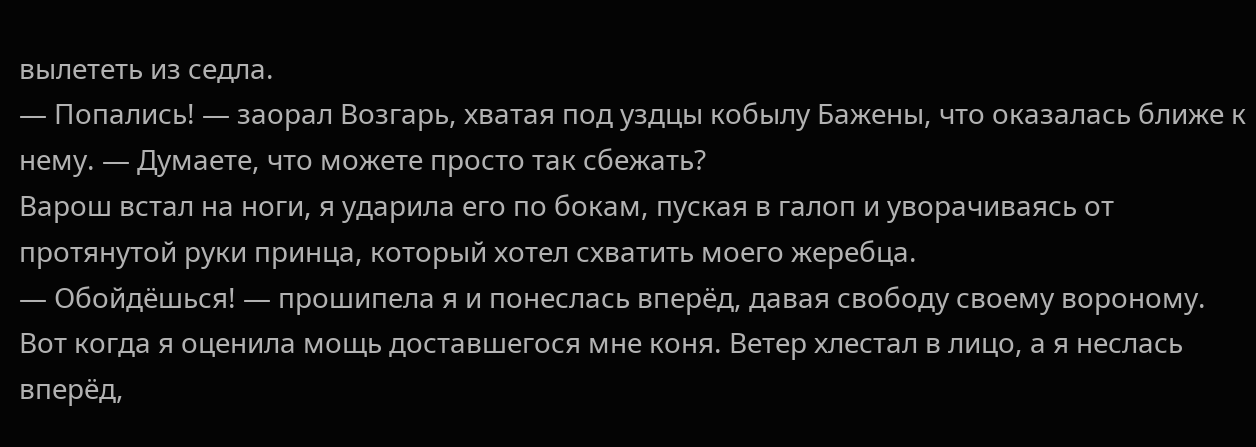вылететь из седла.
— Попались! — заорал Возгарь, хватая под уздцы кобылу Бажены, что оказалась ближе к нему. — Думаете, что можете просто так сбежать?
Варош встал на ноги, я ударила его по бокам, пуская в галоп и уворачиваясь от протянутой руки принца, который хотел схватить моего жеребца.
— Обойдёшься! — прошипела я и понеслась вперёд, давая свободу своему вороному. Вот когда я оценила мощь доставшегося мне коня. Ветер хлестал в лицо, а я неслась вперёд,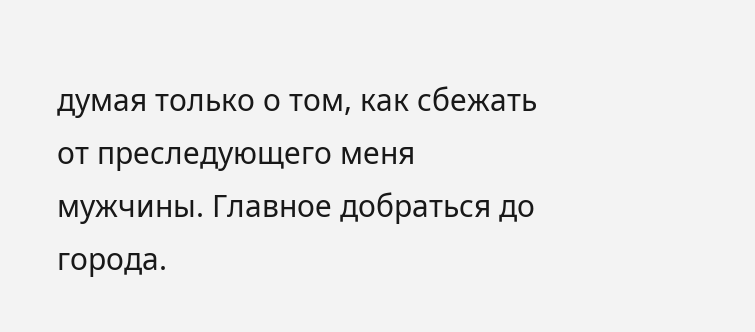думая только о том, как сбежать от преследующего меня мужчины. Главное добраться до города.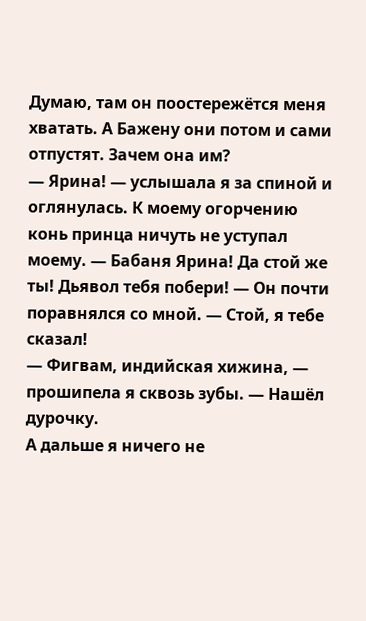Думаю, там он поостережётся меня хватать. А Бажену они потом и сами отпустят. Зачем она им?
— Ярина! — услышала я за спиной и оглянулась. К моему огорчению конь принца ничуть не уступал моему. — Бабаня Ярина! Да стой же ты! Дьявол тебя побери! — Он почти поравнялся со мной. — Стой, я тебе сказал!
— Фигвам, индийская хижина, — прошипела я сквозь зубы. — Нашёл дурочку.
А дальше я ничего не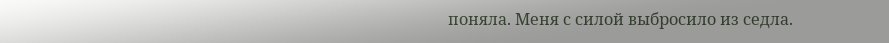поняла. Меня с силой выбросило из седла.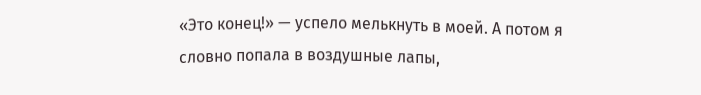«Это конец!» — успело мелькнуть в моей. А потом я словно попала в воздушные лапы,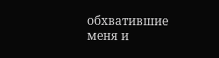обхватившие меня и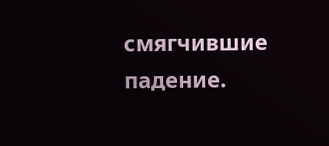смягчившие падение.